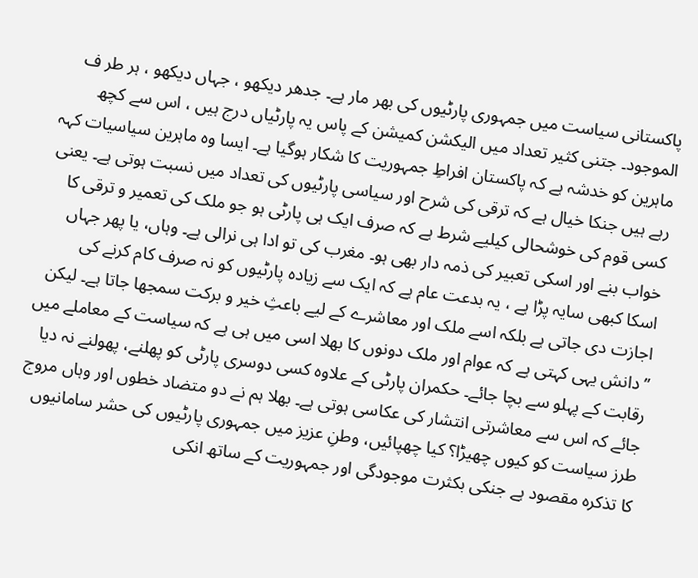پاکستانی سیاست میں جمہوری پارٹیوں کی بھر مار ہے۔ جدھر دیکھو ، جہاں دیکھو ، ہر طر ف الموجود۔ جتنی کثیر تعداد میں الیکشن کمیشن کے پاس یہ پارٹیاں درج ہیں ، اس سے کچھ ماہرین کو خدشہ ہے کہ پاکستان افراطِ جمہوریت کا شکار ہوگیا ہے۔ ایسا وہ ماہرین سیاسیات کہہ رہے ہیں جنکا خیال ہے کہ ترقی کی شرح اور سیاسی پارٹیوں کی تعداد میں نسبت ہوتی ہے۔ یعنی کسی قوم کی خوشحالی کیلیے شرط ہے کہ صرف ایک ہی پارٹی ہو جو ملک کی تعمیر و ترقی کا خواب بنے اور اسکی تعبیر کی ذمہ دار بھی ہو۔ مغرب کی تو ادا ہی نرالی ہے۔ وہاں، یا پھر جہاں اسکا کبھی سایہ پڑا ہے ، یہ بدعت عام ہے کہ ایک سے زیادہ پارٹیوں کو نہ صرف کام کرنے کی اجازت دی جاتی ہے بلکہ اسے ملک اور معاشرے کے لیے باعثِ خیر و برکت سمجھا جاتا ہے۔ لیکن ’’دانش یہی کہتی ہے کہ عوام اور ملک دونوں کا بھلا اسی میں ہی ہے کہ سیاست کے معاملے میں رقابت کے پہلو سے بچا جائے۔ حکمران پارٹی کے علاوہ کسی دوسری پارٹی کو پھلنے، پھولنے نہ دیا جائے کہ اس سے معاشرتی انتشار کی عکاسی ہوتی ہے۔ بھلا ہم نے دو متضاد خطوں اور وہاں مروج طرز سیاست کو کیوں چھیڑا؟ کیا چھپائیں، وطنِ عزیز میں جمہوری پارٹیوں کی حشر سامانیوں کا تذکرہ مقصود ہے جنکی بکثرت موجودگی اور جمہوریت کے ساتھ انکی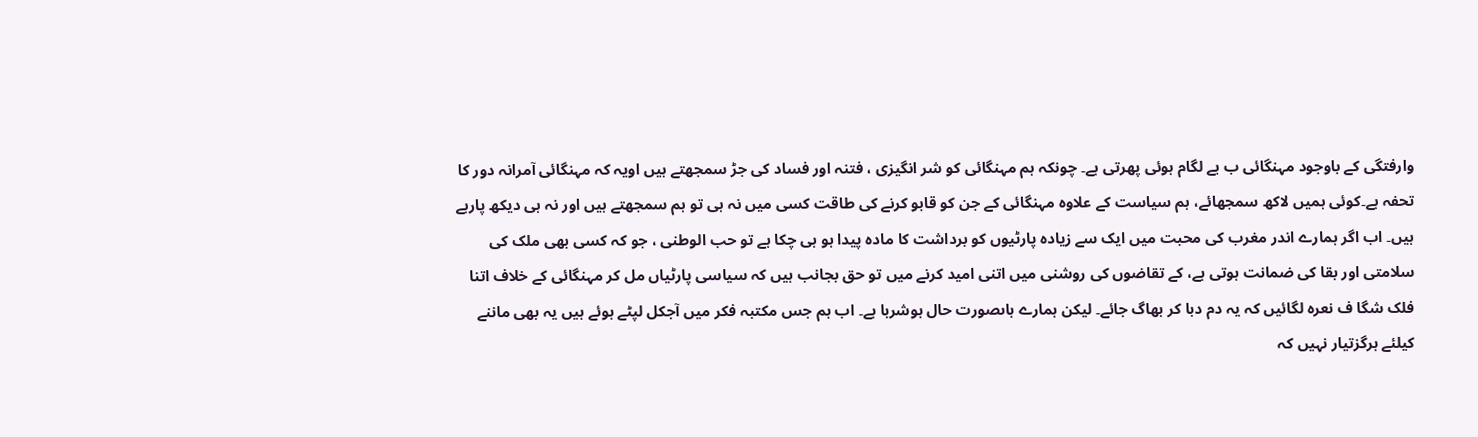وارفتگی کے باوجود مہنگائی ب بے لگام ہوئی پھرتی ہے۔ چونکہ ہم مہنگائی کو شر انگیزی ، فتنہ اور فساد کی جڑ سمجھتے ہیں اویہ کہ مہنگائی آمرانہ دور کا تحفہ ہے۔کوئی ہمیں لاکھ سمجھائے، ہم سیاست کے علاوہ مہنگائی کے جن کو قابو کرنے کی طاقت کسی میں نہ ہی تو ہم سمجھتے ہیں اور نہ ہی دیکھ پارہے ہیں۔ اب اگر ہمارے اندر مغرب کی محبت میں ایک سے زیادہ پارٹیوں کو برداشت کا مادہ پیدا ہو ہی چکا ہے تو حب الوطنی ، جو کہ کسی بھی ملک کی سلامتی اور بقا کی ضمانت ہوتی ہے، کے تقاضوں کی روشنی میں اتنی امید کرنے میں تو حق بجانب ہیں کہ سیاسی پارٹیاں مل کر مہنگائی کے خلاف اتنا فلک شگا ف نعرہ لگائیں کہ یہ دم دبا کر بھاگ جائے۔ لیکن ہمارے ہاںصورت حال ہوشربا ہے۔ اب ہم جس مکتبہ فکر میں آجکل لپٹے ہوئے ہیں یہ بھی ماننے کیلئے ہرگزتیار نہیں کہ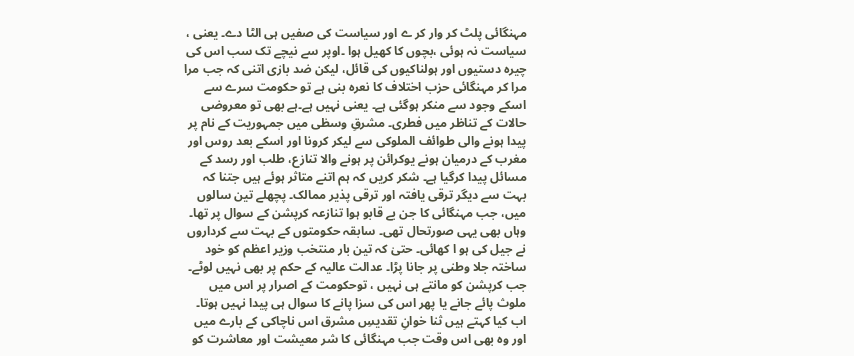مہنگائی پلٹ کر وار کر ے اور سیاست کی صفیں ہی الٹا دے۔ یعنی ، سیاست نہ ہوئی ،بچوں کا کھیل ہوا ۔اوپر سے نیچے تک سب اس کی چیرہ دستیوں اور ہولناکیوں کی قائل، لیکن ضد بازی اتنی کہ جب مرا مرا کر مہنگائی حزب اختلاف کا نعرہ بنی ہے تو حکومت سرے سے اسکے وجود سے منکر ہوگئی ہے۔ یعنی نہیں ہے۔ہے بھی تو معروضی حالات کے تناظر میں فطری۔ مشرقِ وسطٰی میں جمہوریت کے نام پر پیدا ہونے والی طوائف الملوکی سے لیکر کرونا اور اسکے بعد روس اور مغرب کے درمیان ہونے یوکرائن پر ہونے والا تنازع، طلب اور رسد کے مسائل پیدا کرگیا ہے۔ شکر کریں کہ ہم اتنے متاثر ہوئے ہیں جتنا کہ بہت سے دیگر ترقی یافتہ اور ترقی پذیر ممالک۔ پچھلے تین سالوں میں، جب مہنگائی کا جن بے قابو ہوا تنازعہ کرپشن کے سوال پر تھا۔ وہاں بھی یہی صورتحال تھی۔ سابقہ حکومتوں کے بہت سے کرداروں نے جیل کی ہو ا کھائی۔ حتیٰ کہ تین بار منتخب وزیر اعظم کو خود ساختہ جلا وطنی پر جانا پڑا۔ عدالت عالیہ کے حکم پر بھی نہیں لوٹے۔ جب کرپشن کو مانتے ہی نہیں ، توحکومت کے اصرار پر اس میں ملوث پائے جانے یا پھر اس کی سزا پانے کا سوال ہی پیدا نہیں ہوتا۔ اب کیا کہتے ہیں ثنا خوانِ تقدیسِ مشرق اس ناچاکی کے بارے میں اور وہ بھی اس وقت جب مہنگائی کا شر معیشت اور معاشرت کو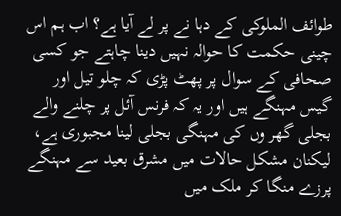طوائف الملوکی کے دہا نے پر لے آیا ہے؟ اب ہم اس چینی حکمت کا حوالہ نہیں دینا چاہتے جو کسی صحافی کے سوال پر پھٹ پڑی کہ چلو تیل اور گیس مہنگے ہیں اور یہ کہ فرنس آئل پر چلنے والے بجلی گھر وں کی مہنگی بجلی لینا مجبوری ہے، لیکنان مشکل حالات میں مشرق بعید سے مہنگے پرزے منگا کر ملک میں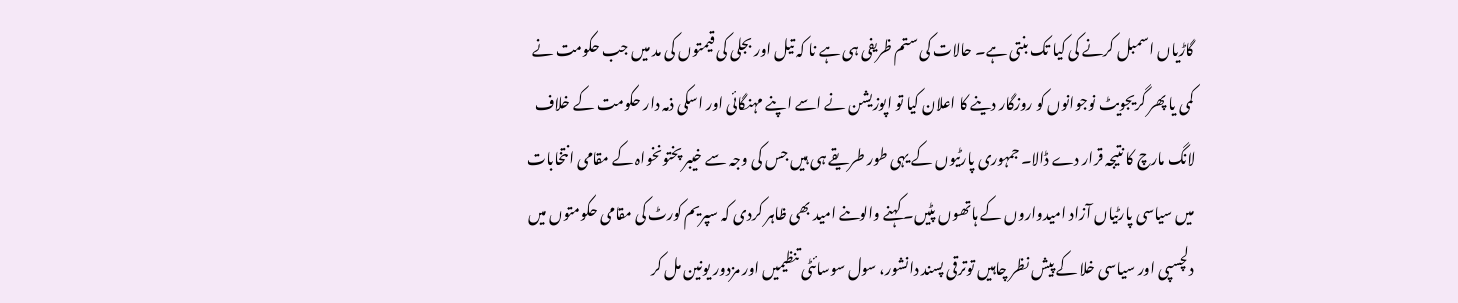گاڑیاں اسمبل کرنے کی کیا تک بنتی ہے۔ حالات کی ستم ظریفی ہی ہے نا کہ تیل اور بجلی کی قیمتوں کی مد میں جب حکومت نے کمی یا پھر گریجویٹ نوجوانوں کو روزگار دینے کا اعلان کیا تو اپوزیشن نے اسے اپنے مہنگائی اور اسکی ذمہ دار حکومت کے خلاف لانگ مارچ کا نتیجہ قرار دے ڈالا۔ جمہوری پارٹیوں کے یہی طور طریقے ہی ہیں جس کی وجہ سے خیبر پختونخواہ کے مقامی انتخابات میں سیاسی پارٹیاں آزاد امیدواروں کے ہاتھوں پٹیں۔ کہنے والوںنے امید بھی ظاہر کردی کہ سپریم کورٹ کی مقامی حکومتوں میں دلچسپی اور سیاسی خلا کے پیش نظر چاہیں توترقی پسند دانشور، سول سوسائٹی تنظیمیں اور مزدور یونین مل کر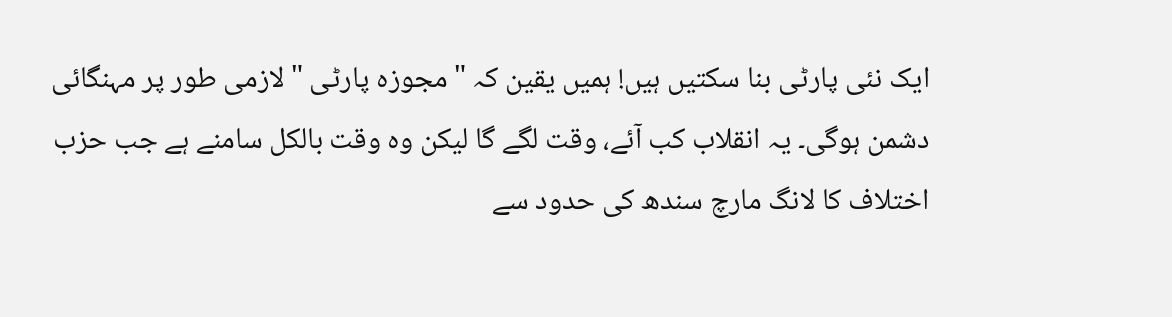ایک نئی پارٹی بنا سکتیں ہیں! ہمیں یقین کہ "مجوزہ پارٹی "لازمی طور پر مہنگائی دشمن ہوگی۔ یہ انقلاب کب آئے، وقت لگے گا لیکن وہ وقت بالکل سامنے ہے جب حزب اختلاف کا لانگ مارچ سندھ کی حدود سے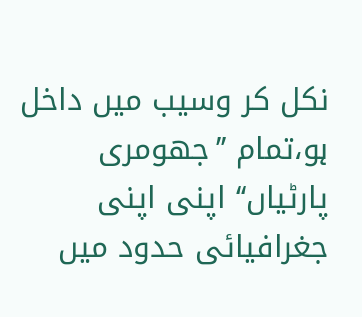نکل کر وسیب میں داخل ہو،تمام ’’جھومری پارٹیاں‘‘ اپنی اپنی جغرافیائی حدود میں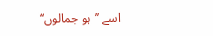اسے ’’ہو جمالوں‘‘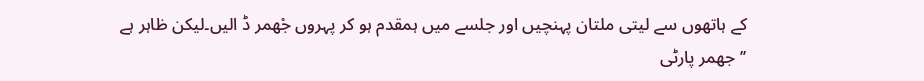کے ہاتھوں سے لیتی ملتان پہنچیں اور جلسے میں ہمقدم ہو کر پہروں جْھمر ڈ الیں۔لیکن ظاہر ہے ’’جھمر پارٹی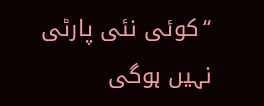‘‘کوئی نئی پارٹی نہیں ہوگی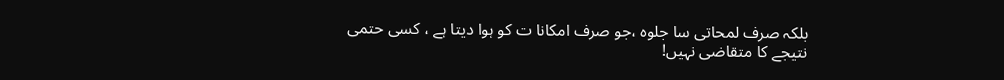بلکہ صرف لمحاتی سا جلوہ ،جو صرف امکانا ت کو ہوا دیتا ہے ، کسی حتمی نتیجے کا متقاضی نہیں!